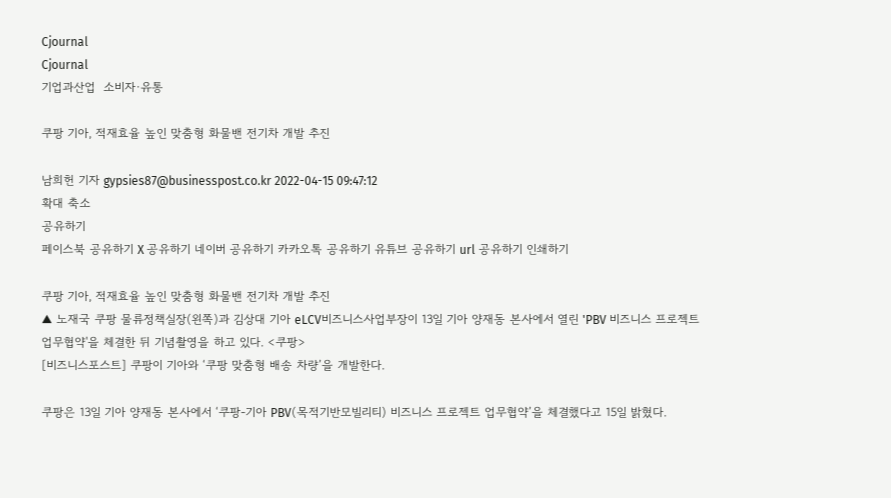Cjournal
Cjournal
기업과산업  소비자·유통

쿠팡 기아, 적재효율 높인 맞춤형 화물밴 전기차 개발 추진

남희헌 기자 gypsies87@businesspost.co.kr 2022-04-15 09:47:12
확대 축소
공유하기
페이스북 공유하기 X 공유하기 네이버 공유하기 카카오톡 공유하기 유튜브 공유하기 url 공유하기 인쇄하기

쿠팡 기아, 적재효율 높인 맞춤형 화물밴 전기차 개발 추진
▲ 노재국 쿠팡 물류정책실장(왼쪽)과 김상대 기아 eLCV비즈니스사업부장이 13일 기아 양재동 본사에서 열린 'PBV 비즈니스 프로젝트 업무협약'을 체결한 뒤 기념촬영을 하고 있다. <쿠팡>
[비즈니스포스트] 쿠팡이 기아와 ‘쿠팡 맞춤형 배송 차량’을 개발한다.

쿠팡은 13일 기아 양재동 본사에서 ‘쿠팡-기아 PBV(목적기반모빌리티) 비즈니스 프로젝트 업무협약’을 체결했다고 15일 밝혔다.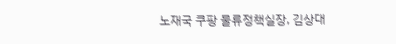노재국 쿠팡 물류정책실장, 김상대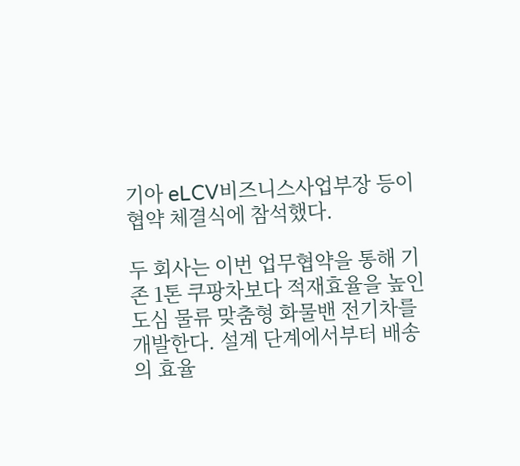기아 eLCV비즈니스사업부장 등이 협약 체결식에 참석했다.

두 회사는 이번 업무협약을 통해 기존 1톤 쿠팡차보다 적재효율을 높인 도심 물류 맞춤형 화물밴 전기차를 개발한다. 설계 단계에서부터 배송의 효율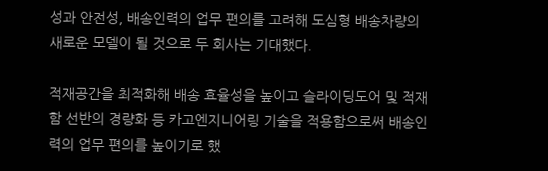성과 안전성, 배송인력의 업무 편의를 고려해 도심형 배송차량의 새로운 모델이 될 것으로 두 회사는 기대했다.

적재공간을 최적화해 배송 효율성을 높이고 슬라이딩도어 및 적재함 선반의 경량화 등 카고엔지니어링 기술을 적용함으로써 배송인력의 업무 편의를 높이기로 했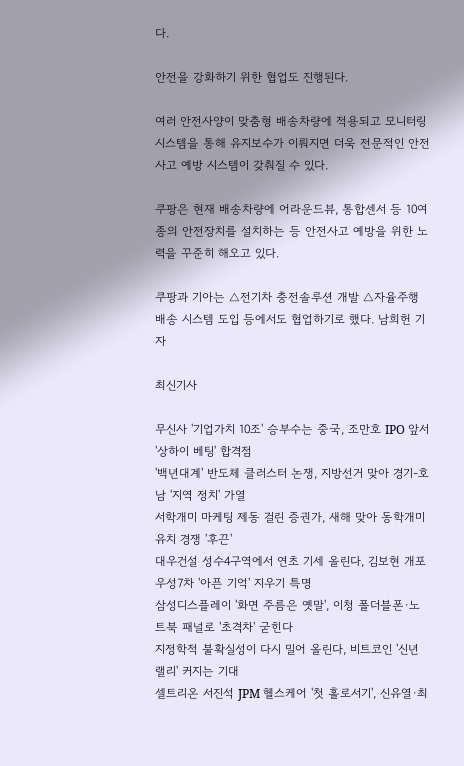다.

안전을 강화하기 위한 협업도 진행된다.

여러 안전사양이 맞춤형 배송차량에 적용되고 모니터링 시스템을 통해 유지보수가 이뤄지면 더욱 전문적인 안전사고 예방 시스템이 갖춰질 수 있다.

쿠팡은 현재 배송차량에 어라운드뷰, 통합센서 등 10여 종의 안전장치를 설치하는 등 안전사고 예방을 위한 노력을 꾸준히 해오고 있다.

쿠팡과 기아는 △전기차 충전솔루션 개발 △자율주행 배송 시스템 도입 등에서도 협업하기로 했다. 남희헌 기자

최신기사

무신사 '기업가치 10조' 승부수는 중국, 조만호 IPO 앞서 '상하이 베팅' 합격점
'백년대계' 반도체 클러스터 논쟁, 지방선거 맞아 경기-호남 '지역 정치' 가열
서학개미 마케팅 제동 걸린 증권가, 새해 맞아 동학개미 유치 경쟁 '후끈'
대우건설 성수4구역에서 연초 기세 올린다, 김보현 개포우성7차 '아픈 기억' 지우기 특명
삼성디스플레이 '화면 주름은 옛말', 이청 폴더블폰·노트북 패널로 '초격차' 굳힌다
지정학적 불확실성이 다시 밀어 올린다, 비트코인 '신년 랠리' 커지는 기대
셀트리온 서진석 JPM 헬스케어 '첫 홀로서기', 신유열·최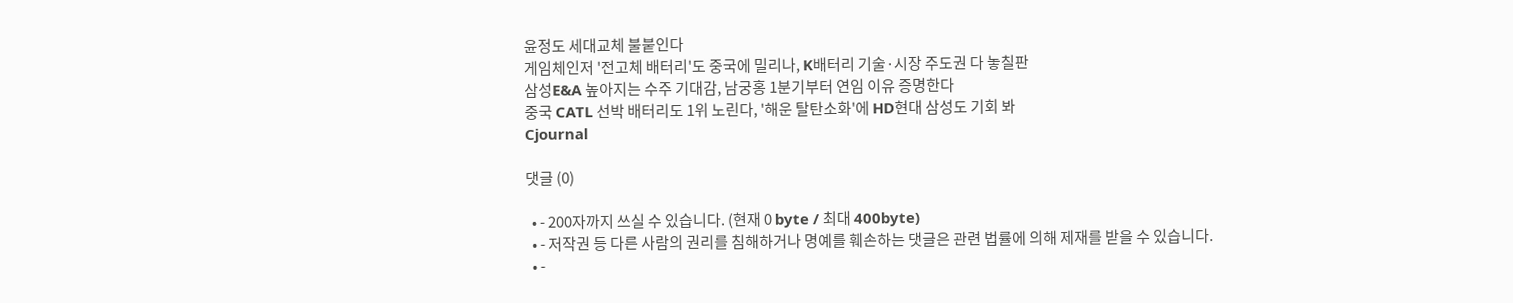윤정도 세대교체 불붙인다
게임체인저 '전고체 배터리'도 중국에 밀리나, K배터리 기술·시장 주도권 다 놓칠판
삼성E&A 높아지는 수주 기대감, 남궁홍 1분기부터 연임 이유 증명한다
중국 CATL 선박 배터리도 1위 노린다, '해운 탈탄소화'에 HD현대 삼성도 기회 봐
Cjournal

댓글 (0)

  • - 200자까지 쓰실 수 있습니다. (현재 0 byte / 최대 400byte)
  • - 저작권 등 다른 사람의 권리를 침해하거나 명예를 훼손하는 댓글은 관련 법률에 의해 제재를 받을 수 있습니다.
  • -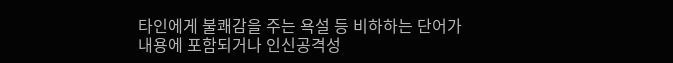타인에게 불쾌감을 주는 욕설 등 비하하는 단어가 내용에 포함되거나 인신공격성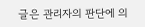글은 관리자의 판단에 의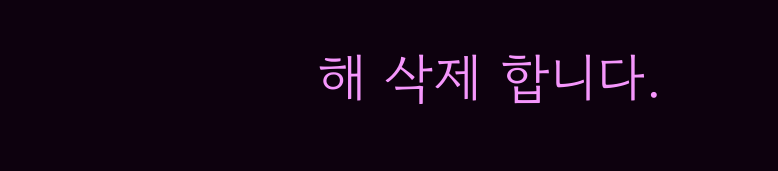해 삭제 합니다.